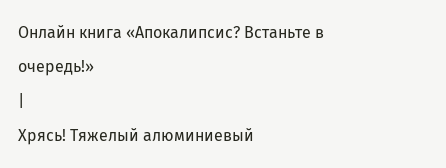Онлайн книга «Апокалипсис? Встаньте в очередь!»
|
Хрясь! Тяжелый алюминиевый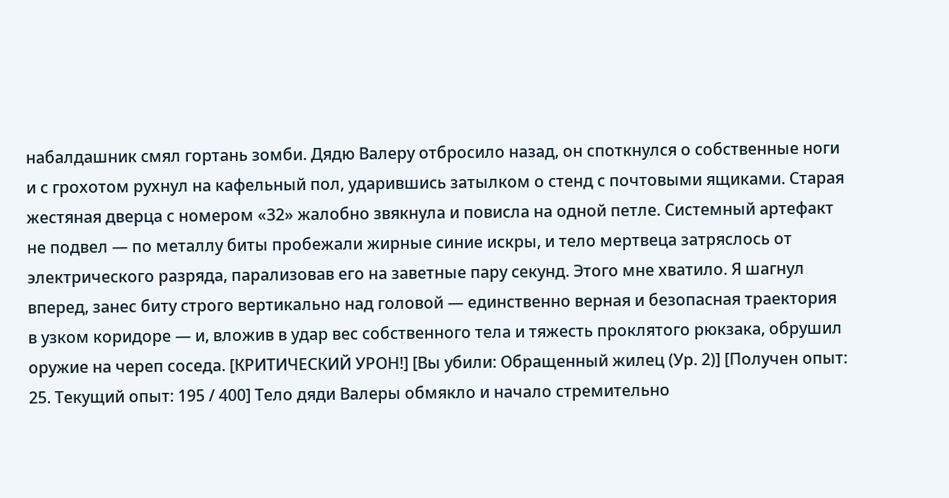набалдашник смял гортань зомби. Дядю Валеру отбросило назад, он споткнулся о собственные ноги и с грохотом рухнул на кафельный пол, ударившись затылком о стенд с почтовыми ящиками. Старая жестяная дверца с номером «32» жалобно звякнула и повисла на одной петле. Системный артефакт не подвел — по металлу биты пробежали жирные синие искры, и тело мертвеца затряслось от электрического разряда, парализовав его на заветные пару секунд. Этого мне хватило. Я шагнул вперед, занес биту строго вертикально над головой — единственно верная и безопасная траектория в узком коридоре — и, вложив в удар вес собственного тела и тяжесть проклятого рюкзака, обрушил оружие на череп соседа. [КРИТИЧЕСКИЙ УРОН!] [Вы убили: Обращенный жилец (Ур. 2)] [Получен опыт: 25. Текущий опыт: 195 / 400] Тело дяди Валеры обмякло и начало стремительно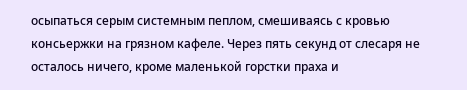осыпаться серым системным пеплом, смешиваясь с кровью консьержки на грязном кафеле. Через пять секунд от слесаря не осталось ничего, кроме маленькой горстки праха и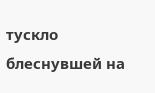тускло блеснувшей на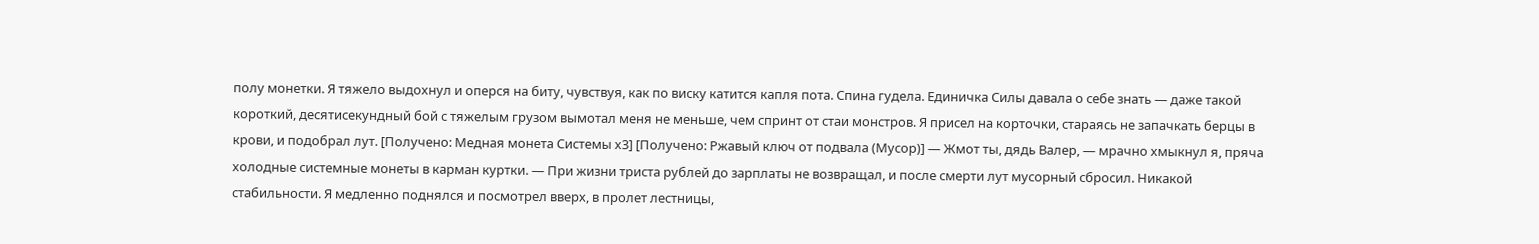полу монетки. Я тяжело выдохнул и оперся на биту, чувствуя, как по виску катится капля пота. Спина гудела. Единичка Силы давала о себе знать — даже такой короткий, десятисекундный бой с тяжелым грузом вымотал меня не меньше, чем спринт от стаи монстров. Я присел на корточки, стараясь не запачкать берцы в крови, и подобрал лут. [Получено: Медная монета Системы х3] [Получено: Ржавый ключ от подвала (Мусор)] — Жмот ты, дядь Валер, — мрачно хмыкнул я, пряча холодные системные монеты в карман куртки. — При жизни триста рублей до зарплаты не возвращал, и после смерти лут мусорный сбросил. Никакой стабильности. Я медленно поднялся и посмотрел вверх, в пролет лестницы,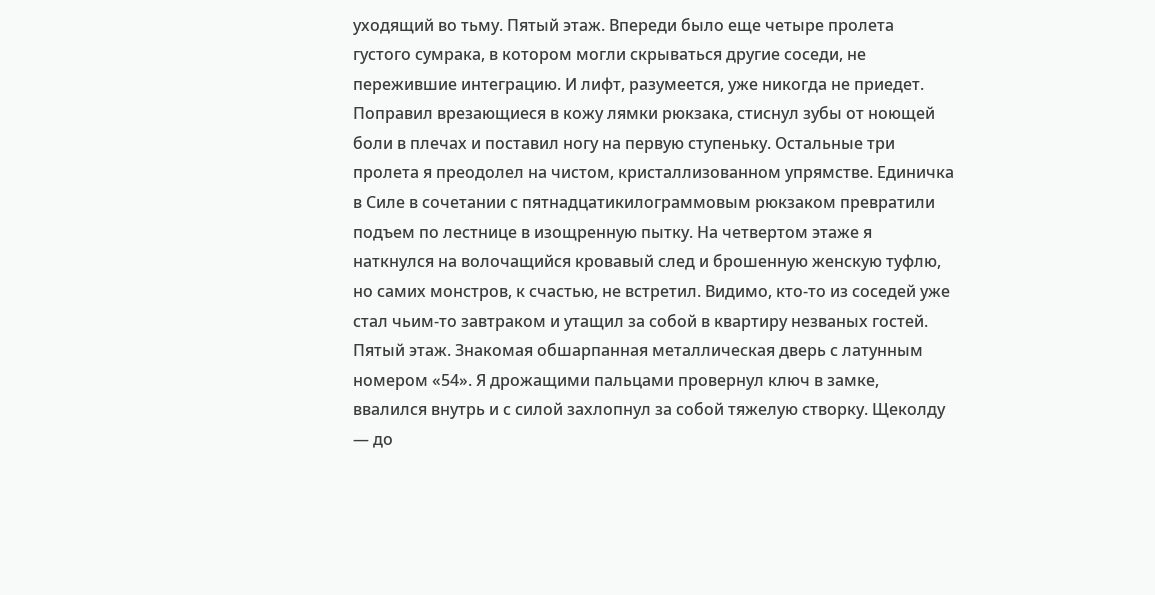уходящий во тьму. Пятый этаж. Впереди было еще четыре пролета густого сумрака, в котором могли скрываться другие соседи, не пережившие интеграцию. И лифт, разумеется, уже никогда не приедет. Поправил врезающиеся в кожу лямки рюкзака, стиснул зубы от ноющей боли в плечах и поставил ногу на первую ступеньку. Остальные три пролета я преодолел на чистом, кристаллизованном упрямстве. Единичка в Силе в сочетании с пятнадцатикилограммовым рюкзаком превратили подъем по лестнице в изощренную пытку. На четвертом этаже я наткнулся на волочащийся кровавый след и брошенную женскую туфлю, но самих монстров, к счастью, не встретил. Видимо, кто-то из соседей уже стал чьим-то завтраком и утащил за собой в квартиру незваных гостей. Пятый этаж. Знакомая обшарпанная металлическая дверь с латунным номером «54». Я дрожащими пальцами провернул ключ в замке, ввалился внутрь и с силой захлопнул за собой тяжелую створку. Щеколду — до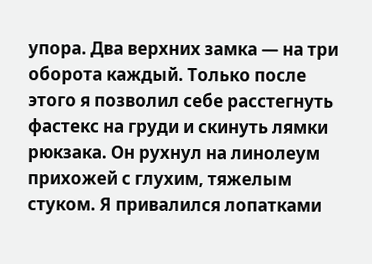упора. Два верхних замка — на три оборота каждый. Только после этого я позволил себе расстегнуть фастекс на груди и скинуть лямки рюкзака. Он рухнул на линолеум прихожей с глухим, тяжелым стуком. Я привалился лопатками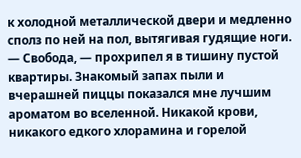к холодной металлической двери и медленно сполз по ней на пол, вытягивая гудящие ноги. — Свобода, — прохрипел я в тишину пустой квартиры. Знакомый запах пыли и вчерашней пиццы показался мне лучшим ароматом во вселенной. Никакой крови, никакого едкого хлорамина и горелой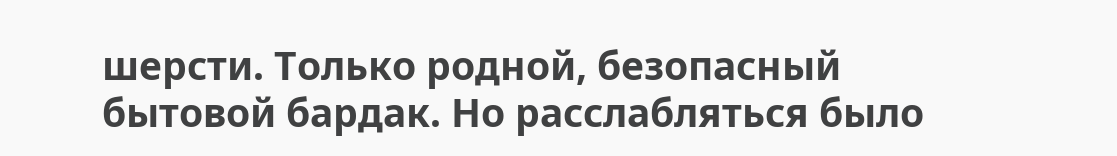шерсти. Только родной, безопасный бытовой бардак. Но расслабляться было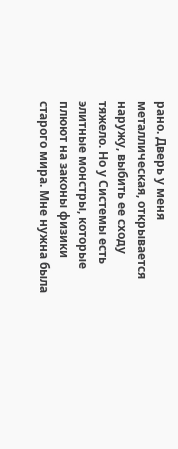рано. Дверь у меня металлическая, открывается наружу, выбить ее сходу тяжело. Но у Системы есть элитные монстры, которые плюют на законы физики старого мира. Мне нужна была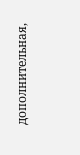дополнительная,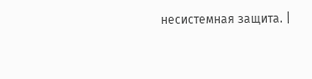несистемная защита. |